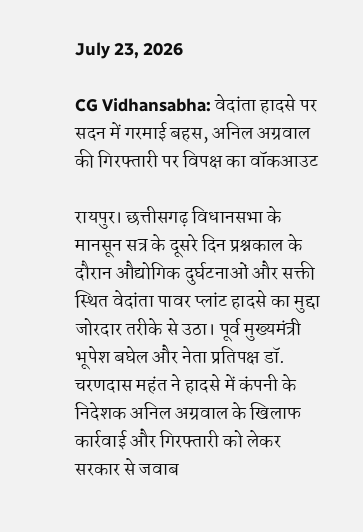July 23, 2026

CG Vidhansabha: वेदांता हादसे पर सदन में गरमाई बहस, अनिल अग्रवाल की गिरफ्तारी पर विपक्ष का वॉकआउट

रायपुर। छत्तीसगढ़ विधानसभा के मानसून सत्र के दूसरे दिन प्रश्नकाल के दौरान औद्योगिक दुर्घटनाओं और सक्ती स्थित वेदांता पावर प्लांट हादसे का मुद्दा जोरदार तरीके से उठा। पूर्व मुख्यमंत्री भूपेश बघेल और नेता प्रतिपक्ष डॉ. चरणदास महंत ने हादसे में कंपनी के निदेशक अनिल अग्रवाल के खिलाफ कार्रवाई और गिरफ्तारी को लेकर सरकार से जवाब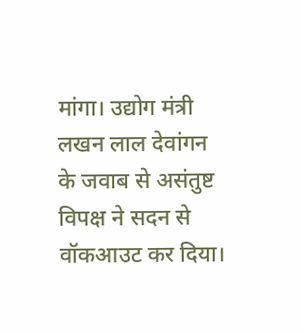मांगा। उद्योग मंत्री लखन लाल देवांगन के जवाब से असंतुष्ट विपक्ष ने सदन से वॉकआउट कर दिया।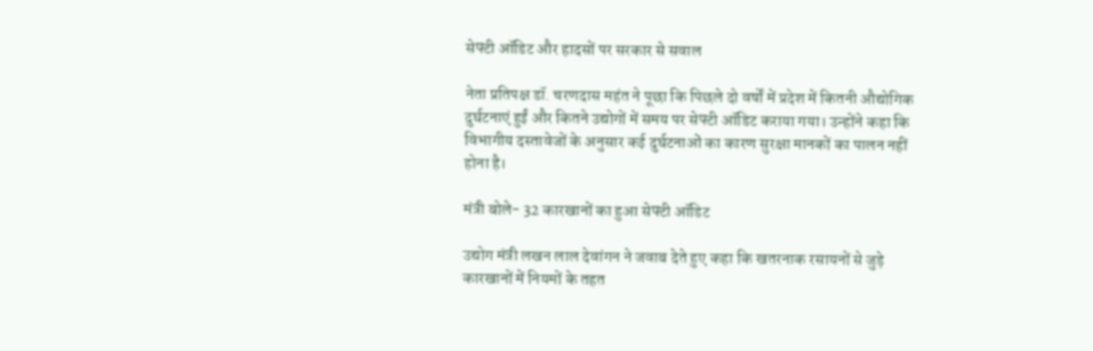सेफ्टी ऑडिट और हादसों पर सरकार से सवाल

नेता प्रतिपक्ष डॉ. चरणदास महंत ने पूछा कि पिछले दो वर्षों में प्रदेश में कितनी औद्योगिक दुर्घटनाएं हुईं और कितने उद्योगों में समय पर सेफ्टी ऑडिट कराया गया। उन्होंने कहा कि विभागीय दस्तावेजों के अनुसार कई दुर्घटनाओं का कारण सुरक्षा मानकों का पालन नहीं होना है।

मंत्री बोले- 32 कारखानों का हुआ सेफ्टी ऑडिट

उद्योग मंत्री लखन लाल देवांगन ने जवाब देते हुए कहा कि खतरनाक रसायनों से जुड़े कारखानों में नियमों के तहत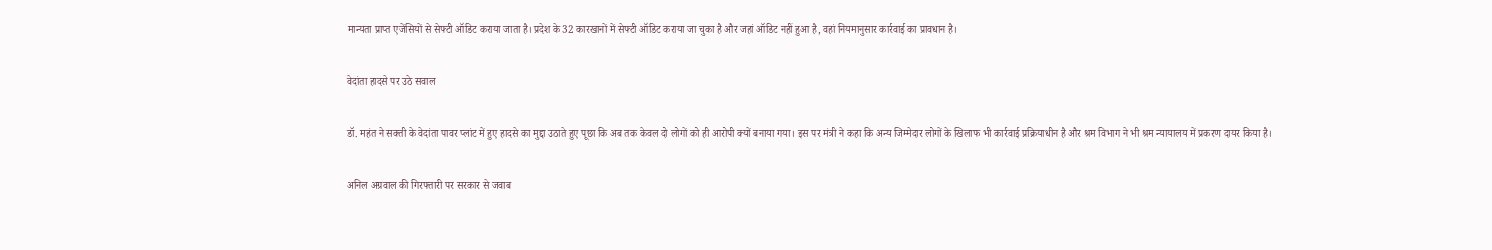मान्यता प्राप्त एजेंसियों से सेफ्टी ऑडिट कराया जाता है। प्रदेश के 32 कारखानों में सेफ्टी ऑडिट कराया जा चुका है और जहां ऑडिट नहीं हुआ है, वहां नियमानुसार कार्रवाई का प्रावधान है।

वेदांता हादसे पर उठे सवाल

डॉ. महंत ने सक्ती के वेदांता पावर प्लांट में हुए हादसे का मुद्दा उठाते हुए पूछा कि अब तक केवल दो लोगों को ही आरोपी क्यों बनाया गया। इस पर मंत्री ने कहा कि अन्य जिम्मेदार लोगों के खिलाफ भी कार्रवाई प्रक्रियाधीन है और श्रम विभाग ने भी श्रम न्यायालय में प्रकरण दायर किया है।

अनिल अग्रवाल की गिरफ्तारी पर सरकार से जवाब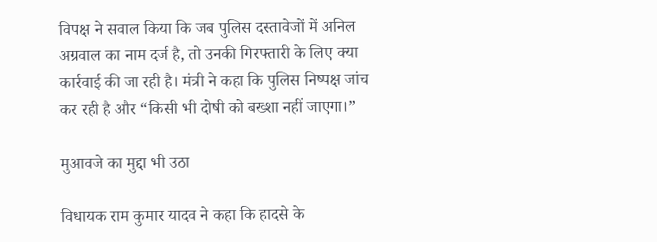विपक्ष ने सवाल किया कि जब पुलिस दस्तावेजों में अनिल अग्रवाल का नाम दर्ज है, तो उनकी गिरफ्तारी के लिए क्या कार्रवाई की जा रही है। मंत्री ने कहा कि पुलिस निष्पक्ष जांच कर रही है और “किसी भी दोषी को बख्शा नहीं जाएगा।”

मुआवजे का मुद्दा भी उठा

विधायक राम कुमार यादव ने कहा कि हादसे के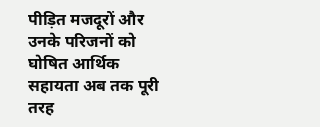पीड़ित मजदूरों और उनके परिजनों को घोषित आर्थिक सहायता अब तक पूरी तरह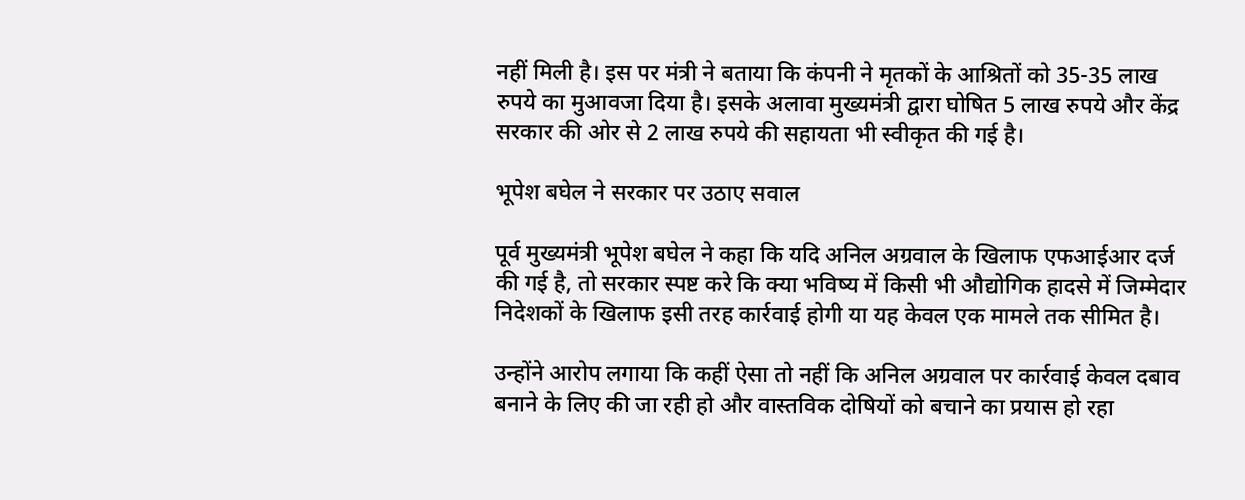नहीं मिली है। इस पर मंत्री ने बताया कि कंपनी ने मृतकों के आश्रितों को 35-35 लाख रुपये का मुआवजा दिया है। इसके अलावा मुख्यमंत्री द्वारा घोषित 5 लाख रुपये और केंद्र सरकार की ओर से 2 लाख रुपये की सहायता भी स्वीकृत की गई है।

भूपेश बघेल ने सरकार पर उठाए सवाल

पूर्व मुख्यमंत्री भूपेश बघेल ने कहा कि यदि अनिल अग्रवाल के खिलाफ एफआईआर दर्ज की गई है, तो सरकार स्पष्ट करे कि क्या भविष्य में किसी भी औद्योगिक हादसे में जिम्मेदार निदेशकों के खिलाफ इसी तरह कार्रवाई होगी या यह केवल एक मामले तक सीमित है।

उन्होंने आरोप लगाया कि कहीं ऐसा तो नहीं कि अनिल अग्रवाल पर कार्रवाई केवल दबाव बनाने के लिए की जा रही हो और वास्तविक दोषियों को बचाने का प्रयास हो रहा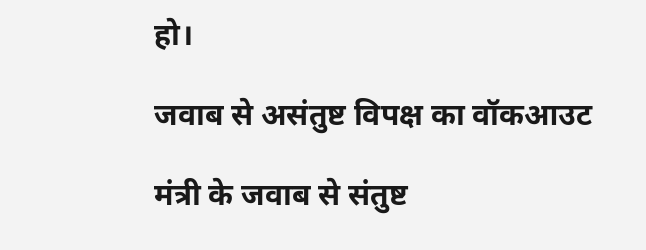हो।

जवाब से असंतुष्ट विपक्ष का वॉकआउट

मंत्री के जवाब से संतुष्ट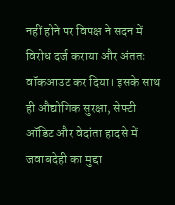नहीं होने पर विपक्ष ने सदन में विरोध दर्ज कराया और अंततः वॉकआउट कर दिया। इसके साथ ही औद्योगिक सुरक्षा, सेफ्टी ऑडिट और वेदांता हादसे में जवाबदेही का मुद्दा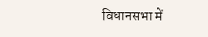विधानसभा में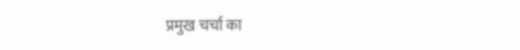प्रमुख चर्चा का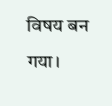विषय बन गया।